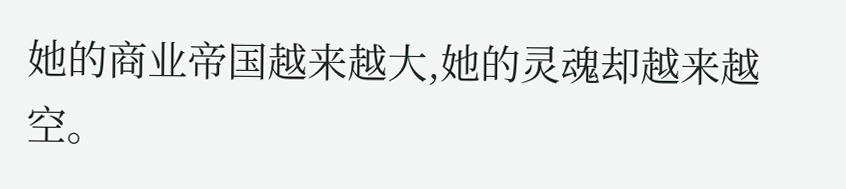她的商业帝国越来越大,她的灵魂却越来越空。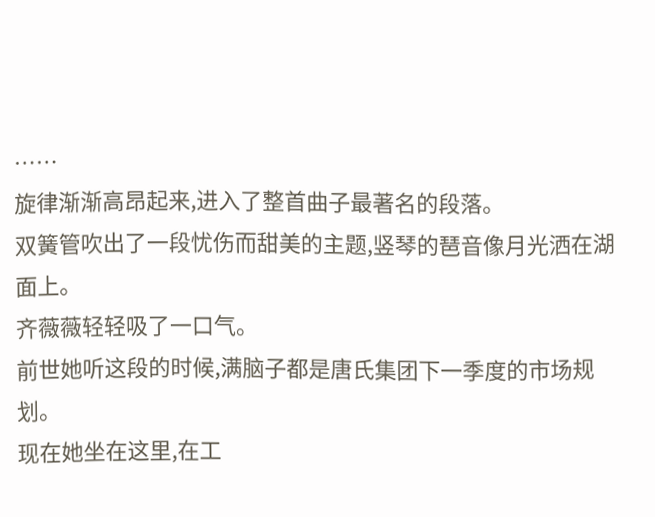……
旋律渐渐高昂起来,进入了整首曲子最著名的段落。
双簧管吹出了一段忧伤而甜美的主题,竖琴的琶音像月光洒在湖面上。
齐薇薇轻轻吸了一口气。
前世她听这段的时候,满脑子都是唐氏集团下一季度的市场规划。
现在她坐在这里,在工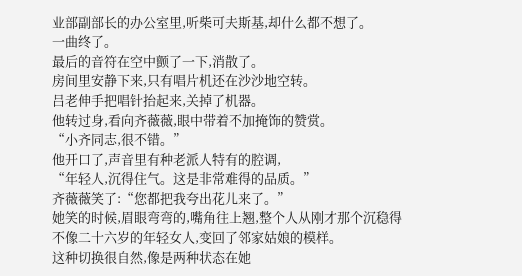业部副部长的办公室里,听柴可夫斯基,却什么都不想了。
一曲终了。
最后的音符在空中颤了一下,消散了。
房间里安静下来,只有唱片机还在沙沙地空转。
吕老伸手把唱针抬起来,关掉了机器。
他转过身,看向齐薇薇,眼中带着不加掩饰的赞赏。
“小齐同志,很不错。”
他开口了,声音里有种老派人特有的腔调,
“年轻人,沉得住气。这是非常难得的品质。”
齐薇薇笑了:“您都把我夸出花儿来了。”
她笑的时候,眉眼弯弯的,嘴角往上翘,整个人从刚才那个沉稳得不像二十六岁的年轻女人,变回了邻家姑娘的模样。
这种切换很自然,像是两种状态在她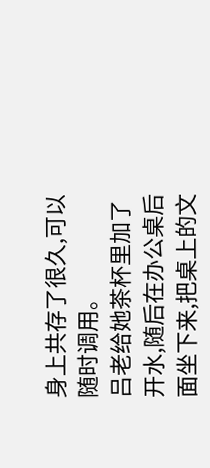身上共存了很久,可以随时调用。
吕老给她茶杯里加了开水,随后在办公桌后面坐下来,把桌上的文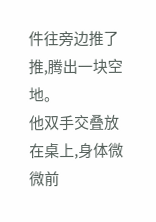件往旁边推了推,腾出一块空地。
他双手交叠放在桌上,身体微微前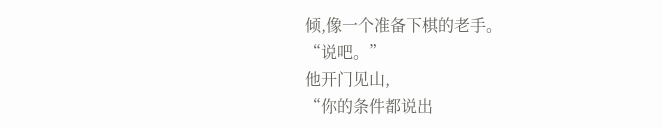倾,像一个准备下棋的老手。
“说吧。”
他开门见山,
“你的条件都说出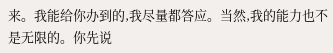来。我能给你办到的,我尽量都答应。当然,我的能力也不是无限的。你先说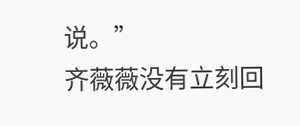说。”
齐薇薇没有立刻回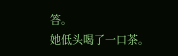答。
她低头喝了一口茶。